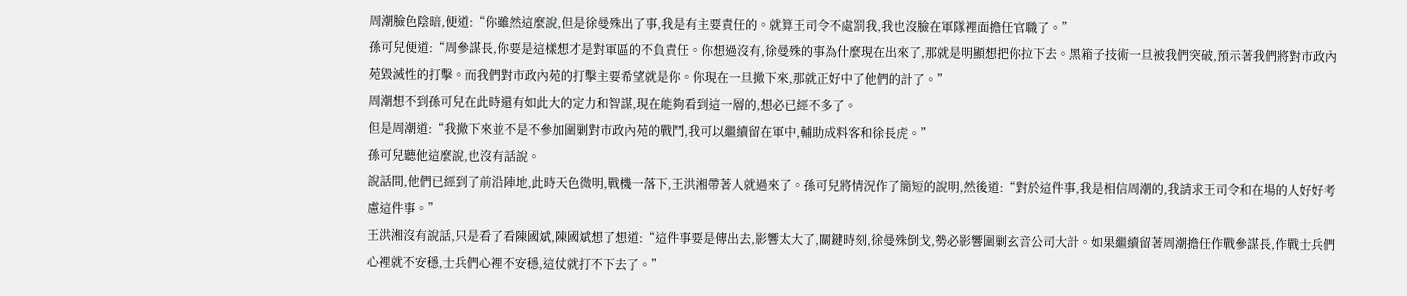周潮臉色陰暗,便道:“你雖然這麼說,但是徐曼殊出了事,我是有主要責任的。就算王司令不處罰我,我也沒臉在軍隊裡面擔任官職了。”
孫可兒便道:“周參謀長,你要是這樣想才是對軍區的不負責任。你想過沒有,徐曼殊的事為什麼現在出來了,那就是明顯想把你拉下去。黑箱子技術一旦被我們突破,預示著我們將對市政內苑毀滅性的打擊。而我們對市政內苑的打擊主要希望就是你。你現在一旦撤下來,那就正好中了他們的計了。”
周潮想不到孫可兒在此時還有如此大的定力和智謀,現在能夠看到這一層的,想必已經不多了。
但是周潮道:“我撤下來並不是不參加圍剿對市政內苑的戰鬥,我可以繼續留在軍中,輔助成料客和徐長虎。”
孫可兒聽他這麼說,也沒有話說。
說話間,他們已經到了前沿陣地,此時天色微明,戰機一落下,王洪湘帶著人就過來了。孫可兒將情況作了簡短的說明,然後道:“對於這件事,我是相信周潮的,我請求王司令和在場的人好好考慮這件事。”
王洪湘沒有說話,只是看了看陳國斌,陳國斌想了想道:“這件事要是傳出去,影響太大了,關鍵時刻,徐曼殊倒戈,勢必影響圍剿玄音公司大計。如果繼續留著周潮擔任作戰參謀長,作戰士兵們心裡就不安穩,士兵們心裡不安穩,這仗就打不下去了。”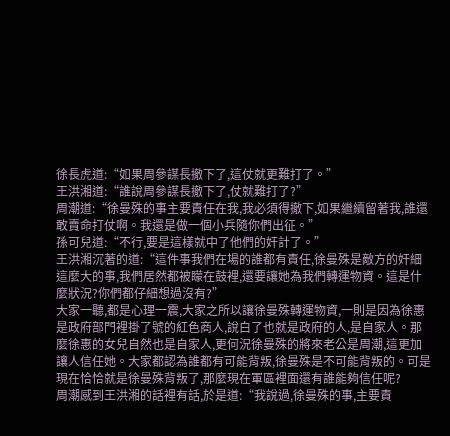徐長虎道:“如果周參謀長撤下了,這仗就更難打了。”
王洪湘道:“誰說周參謀長撤下了,仗就難打了?”
周潮道:“徐曼殊的事主要責任在我,我必須得撤下,如果繼續留著我,誰還敢賣命打仗啊。我還是做一個小兵隨你們出征。”
孫可兒道:“不行,要是這樣就中了他們的奸計了。”
王洪湘沉著的道:“這件事我們在場的誰都有責任,徐曼殊是敵方的奸細這麼大的事,我們居然都被矇在鼓裡,還要讓她為我們轉運物資。這是什麼狀況?你們都仔細想過沒有?”
大家一聽,都是心理一震,大家之所以讓徐曼殊轉運物資,一則是因為徐惠是政府部門裡掛了號的紅色商人,說白了也就是政府的人,是自家人。那麼徐惠的女兒自然也是自家人,更何況徐曼殊的將來老公是周潮,這更加讓人信任她。大家都認為誰都有可能背叛,徐曼殊是不可能背叛的。可是現在恰恰就是徐曼殊背叛了,那麼現在軍區裡面還有誰能夠信任呢?
周潮感到王洪湘的話裡有話,於是道:“我說過,徐曼殊的事,主要責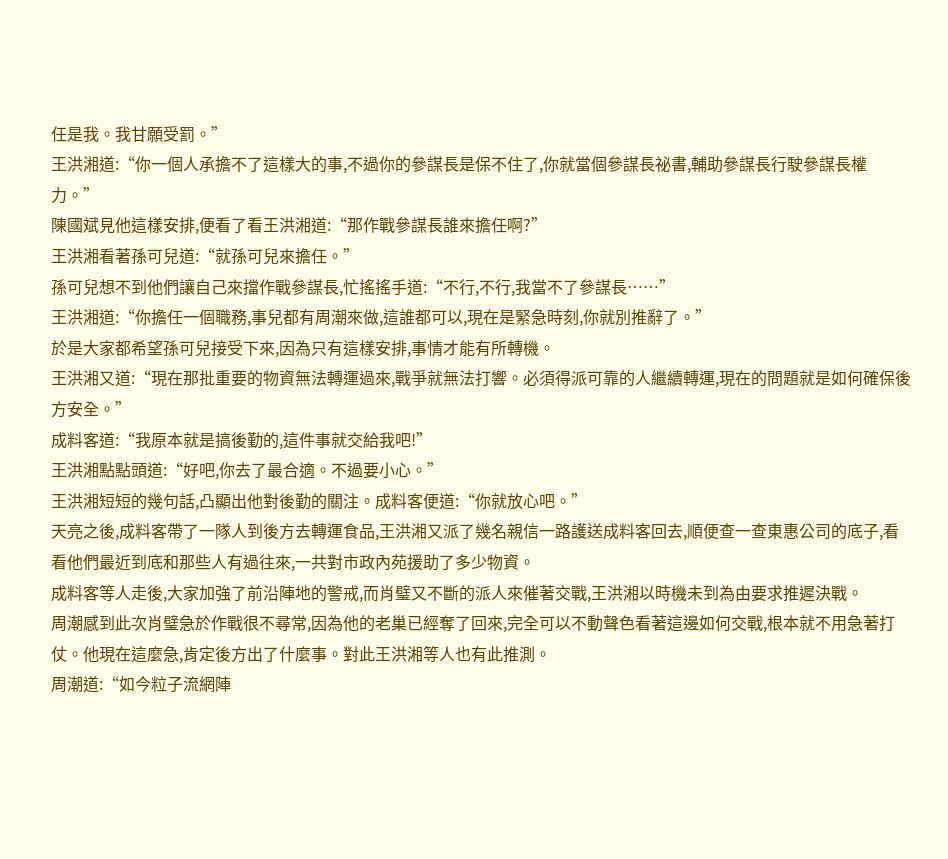任是我。我甘願受罰。”
王洪湘道:“你一個人承擔不了這樣大的事,不過你的參謀長是保不住了,你就當個參謀長祕書,輔助參謀長行駛參謀長權力。”
陳國斌見他這樣安排,便看了看王洪湘道:“那作戰參謀長誰來擔任啊?”
王洪湘看著孫可兒道:“就孫可兒來擔任。”
孫可兒想不到他們讓自己來擋作戰參謀長,忙搖搖手道:“不行,不行,我當不了參謀長……”
王洪湘道:“你擔任一個職務,事兒都有周潮來做,這誰都可以,現在是緊急時刻,你就別推辭了。”
於是大家都希望孫可兒接受下來,因為只有這樣安排,事情才能有所轉機。
王洪湘又道:“現在那批重要的物資無法轉運過來,戰爭就無法打響。必須得派可靠的人繼續轉運,現在的問題就是如何確保後方安全。”
成料客道:“我原本就是搞後勤的,這件事就交給我吧!”
王洪湘點點頭道:“好吧,你去了最合適。不過要小心。”
王洪湘短短的幾句話,凸顯出他對後勤的關注。成料客便道:“你就放心吧。”
天亮之後,成料客帶了一隊人到後方去轉運食品,王洪湘又派了幾名親信一路護送成料客回去,順便查一查東惠公司的底子,看看他們最近到底和那些人有過往來,一共對市政內苑援助了多少物資。
成料客等人走後,大家加強了前沿陣地的警戒,而肖璧又不斷的派人來催著交戰,王洪湘以時機未到為由要求推遲決戰。
周潮感到此次肖璧急於作戰很不尋常,因為他的老巢已經奪了回來,完全可以不動聲色看著這邊如何交戰,根本就不用急著打仗。他現在這麼急,肯定後方出了什麼事。對此王洪湘等人也有此推測。
周潮道:“如今粒子流網陣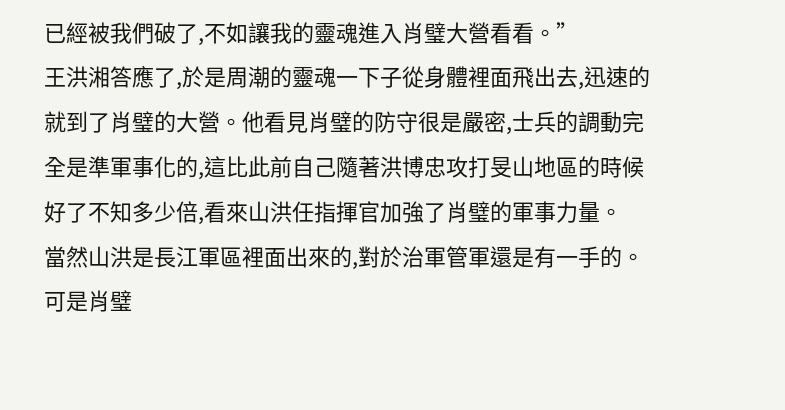已經被我們破了,不如讓我的靈魂進入肖璧大營看看。”
王洪湘答應了,於是周潮的靈魂一下子從身體裡面飛出去,迅速的就到了肖璧的大營。他看見肖璧的防守很是嚴密,士兵的調動完全是準軍事化的,這比此前自己隨著洪博忠攻打旻山地區的時候好了不知多少倍,看來山洪任指揮官加強了肖璧的軍事力量。
當然山洪是長江軍區裡面出來的,對於治軍管軍還是有一手的。可是肖璧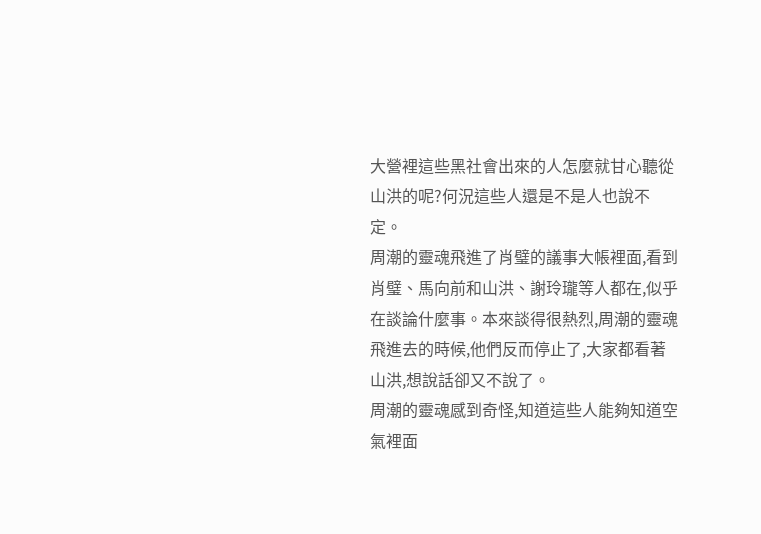大營裡這些黑社會出來的人怎麼就甘心聽從山洪的呢?何況這些人還是不是人也說不定。
周潮的靈魂飛進了肖璧的議事大帳裡面,看到肖璧、馬向前和山洪、謝玲瓏等人都在,似乎在談論什麼事。本來談得很熱烈,周潮的靈魂飛進去的時候,他們反而停止了,大家都看著山洪,想說話卻又不說了。
周潮的靈魂感到奇怪,知道這些人能夠知道空氣裡面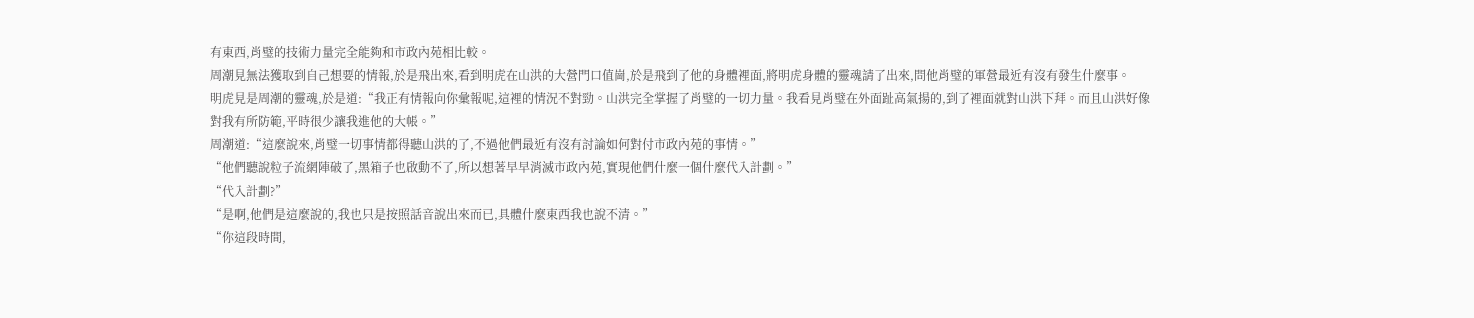有東西,肖璧的技術力量完全能夠和市政內苑相比較。
周潮見無法獲取到自己想要的情報,於是飛出來,看到明虎在山洪的大營門口值崗,於是飛到了他的身體裡面,將明虎身體的靈魂請了出來,問他肖璧的軍營最近有沒有發生什麼事。
明虎見是周潮的靈魂,於是道:“我正有情報向你彙報呢,這裡的情況不對勁。山洪完全掌握了肖璧的一切力量。我看見肖璧在外面趾高氣揚的,到了裡面就對山洪下拜。而且山洪好像對我有所防範,平時很少讓我進他的大帳。”
周潮道:“這麼說來,肖璧一切事情都得聽山洪的了,不過他們最近有沒有討論如何對付市政內苑的事情。”
“他們聽說粒子流網陣破了,黑箱子也啟動不了,所以想著早早消滅市政內苑,實現他們什麼一個什麼代入計劃。”
“代入計劃?”
“是啊,他們是這麼說的,我也只是按照話音說出來而已,具體什麼東西我也說不清。”
“你這段時間,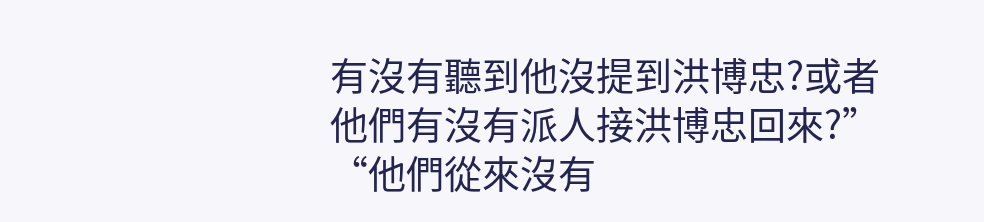有沒有聽到他沒提到洪博忠?或者他們有沒有派人接洪博忠回來?”
“他們從來沒有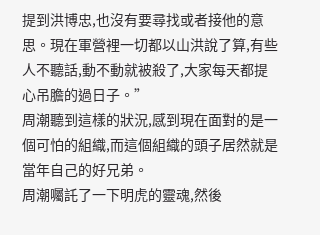提到洪博忠,也沒有要尋找或者接他的意思。現在軍營裡一切都以山洪說了算,有些人不聽話,動不動就被殺了,大家每天都提心吊膽的過日子。”
周潮聽到這樣的狀況,感到現在面對的是一個可怕的組織,而這個組織的頭子居然就是當年自己的好兄弟。
周潮囑託了一下明虎的靈魂,然後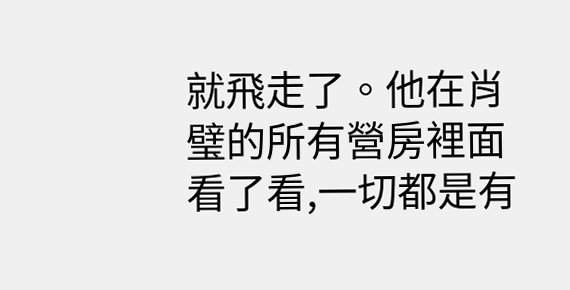就飛走了。他在肖璧的所有營房裡面看了看,一切都是有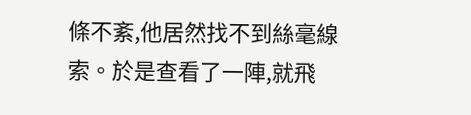條不紊,他居然找不到絲毫線索。於是查看了一陣,就飛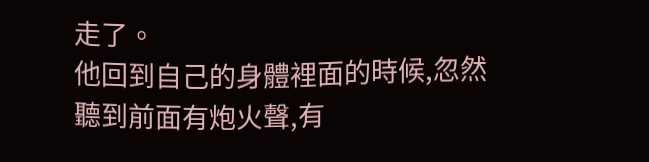走了。
他回到自己的身體裡面的時候,忽然聽到前面有炮火聲,有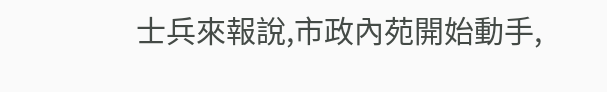士兵來報說,市政內苑開始動手,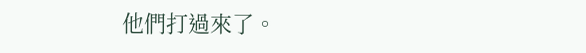他們打過來了。